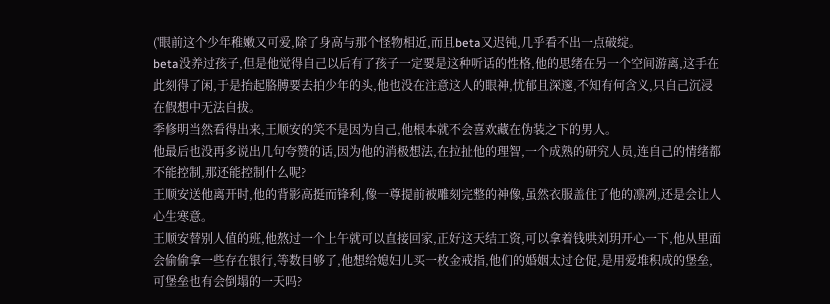('眼前这个少年稚嫩又可爱,除了身高与那个怪物相近,而且beta又迟钝,几乎看不出一点破绽。
beta没养过孩子,但是他觉得自己以后有了孩子一定要是这种听话的性格,他的思绪在另一个空间游离,这手在此刻得了闲,于是抬起胳膊要去拍少年的头,他也没在注意这人的眼神,忧郁且深邃,不知有何含义,只自己沉浸在假想中无法自拔。
季修明当然看得出来,王顺安的笑不是因为自己,他根本就不会喜欢藏在伪装之下的男人。
他最后也没再多说出几句夸赞的话,因为他的消极想法,在拉扯他的理智,一个成熟的研究人员,连自己的情绪都不能控制,那还能控制什么呢?
王顺安送他离开时,他的背影高挺而锋利,像一尊提前被雕刻完整的神像,虽然衣服盖住了他的凛冽,还是会让人心生寒意。
王顺安替别人值的班,他熬过一个上午就可以直接回家,正好这天结工资,可以拿着钱哄刘玥开心一下,他从里面会偷偷拿一些存在银行,等数目够了,他想给媳妇儿买一枚金戒指,他们的婚姻太过仓促,是用爱堆积成的堡垒,可堡垒也有会倒塌的一天吗?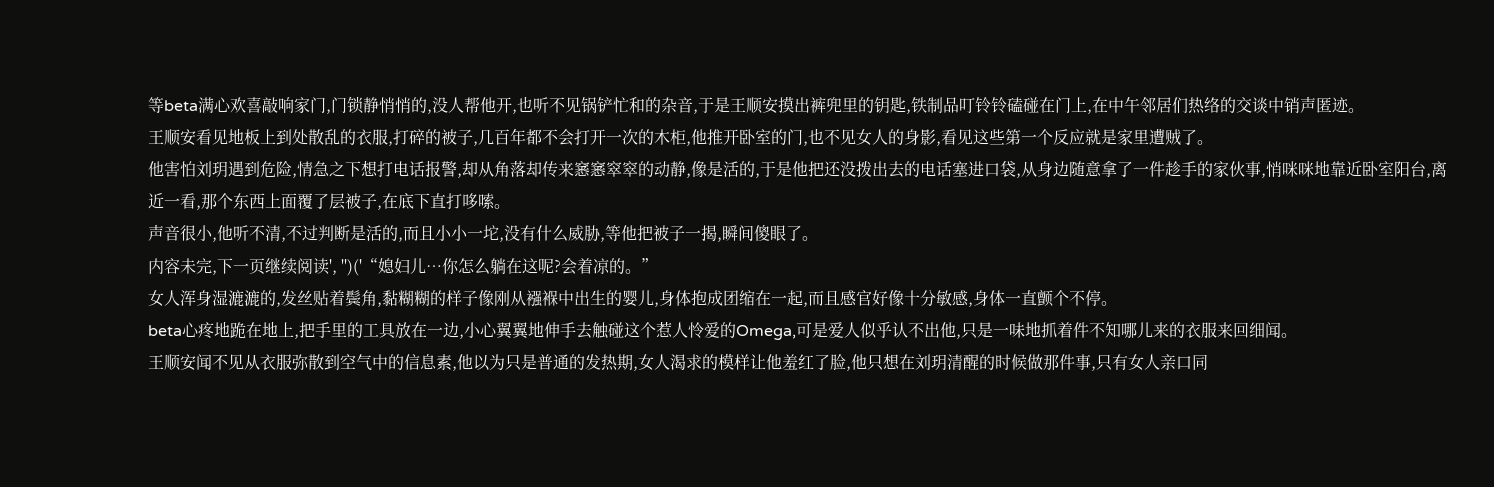等beta满心欢喜敲响家门,门锁静悄悄的,没人帮他开,也听不见锅铲忙和的杂音,于是王顺安摸出裤兜里的钥匙,铁制品叮铃铃磕碰在门上,在中午邻居们热络的交谈中销声匿迹。
王顺安看见地板上到处散乱的衣服,打碎的被子,几百年都不会打开一次的木柜,他推开卧室的门,也不见女人的身影,看见这些第一个反应就是家里遭贼了。
他害怕刘玥遇到危险,情急之下想打电话报警,却从角落却传来窸窸窣窣的动静,像是活的,于是他把还没拨出去的电话塞进口袋,从身边随意拿了一件趁手的家伙事,悄咪咪地靠近卧室阳台,离近一看,那个东西上面覆了层被子,在底下直打哆嗦。
声音很小,他听不清,不过判断是活的,而且小小一坨,没有什么威胁,等他把被子一揭,瞬间傻眼了。
内容未完,下一页继续阅读', '')('“媳妇儿…你怎么躺在这呢?会着凉的。”
女人浑身湿漉漉的,发丝贴着鬓角,黏糊糊的样子像刚从襁褓中出生的婴儿,身体抱成团缩在一起,而且感官好像十分敏感,身体一直颤个不停。
beta心疼地跪在地上,把手里的工具放在一边,小心翼翼地伸手去触碰这个惹人怜爱的Omega,可是爱人似乎认不出他,只是一味地抓着件不知哪儿来的衣服来回细闻。
王顺安闻不见从衣服弥散到空气中的信息素,他以为只是普通的发热期,女人渴求的模样让他羞红了脸,他只想在刘玥清醒的时候做那件事,只有女人亲口同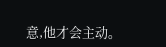意,他才会主动。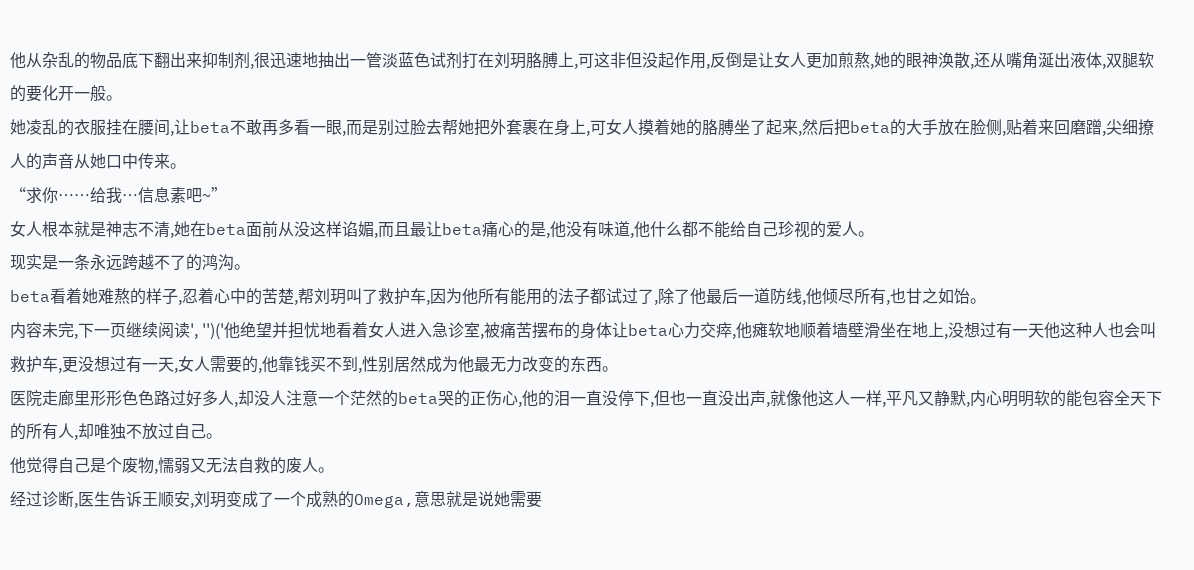他从杂乱的物品底下翻出来抑制剂,很迅速地抽出一管淡蓝色试剂打在刘玥胳膊上,可这非但没起作用,反倒是让女人更加煎熬,她的眼神涣散,还从嘴角涎出液体,双腿软的要化开一般。
她凌乱的衣服挂在腰间,让beta不敢再多看一眼,而是别过脸去帮她把外套裹在身上,可女人摸着她的胳膊坐了起来,然后把beta的大手放在脸侧,贴着来回磨蹭,尖细撩人的声音从她口中传来。
“求你……给我…信息素吧~”
女人根本就是神志不清,她在beta面前从没这样谄媚,而且最让beta痛心的是,他没有味道,他什么都不能给自己珍视的爱人。
现实是一条永远跨越不了的鸿沟。
beta看着她难熬的样子,忍着心中的苦楚,帮刘玥叫了救护车,因为他所有能用的法子都试过了,除了他最后一道防线,他倾尽所有,也甘之如饴。
内容未完,下一页继续阅读', '')('他绝望并担忧地看着女人进入急诊室,被痛苦摆布的身体让beta心力交瘁,他瘫软地顺着墙壁滑坐在地上,没想过有一天他这种人也会叫救护车,更没想过有一天,女人需要的,他靠钱买不到,性别居然成为他最无力改变的东西。
医院走廊里形形色色路过好多人,却没人注意一个茫然的beta哭的正伤心,他的泪一直没停下,但也一直没出声,就像他这人一样,平凡又静默,内心明明软的能包容全天下的所有人,却唯独不放过自己。
他觉得自己是个废物,懦弱又无法自救的废人。
经过诊断,医生告诉王顺安,刘玥变成了一个成熟的Omega,意思就是说她需要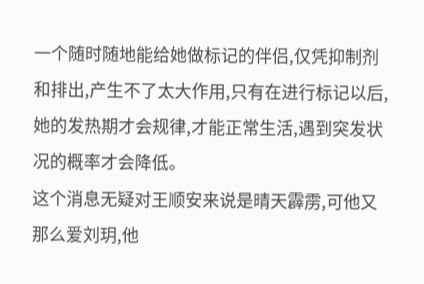一个随时随地能给她做标记的伴侣,仅凭抑制剂和排出,产生不了太大作用,只有在进行标记以后,她的发热期才会规律,才能正常生活,遇到突发状况的概率才会降低。
这个消息无疑对王顺安来说是晴天霹雳,可他又那么爱刘玥,他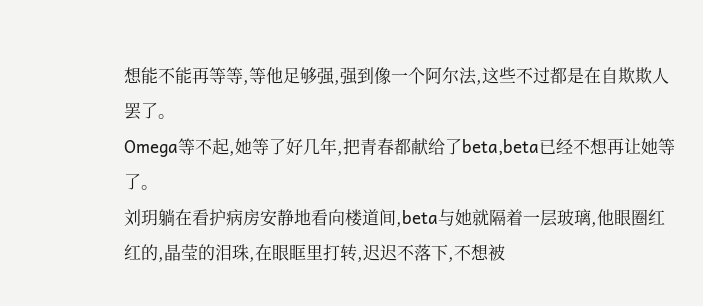想能不能再等等,等他足够强,强到像一个阿尔法,这些不过都是在自欺欺人罢了。
Omega等不起,她等了好几年,把青春都献给了beta,beta已经不想再让她等了。
刘玥躺在看护病房安静地看向楼道间,beta与她就隔着一层玻璃,他眼圈红红的,晶莹的泪珠,在眼眶里打转,迟迟不落下,不想被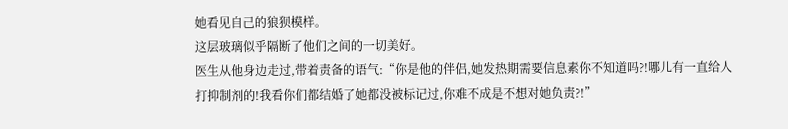她看见自己的狼狈模样。
这层玻璃似乎隔断了他们之间的一切美好。
医生从他身边走过,带着责备的语气:“你是他的伴侣,她发热期需要信息素你不知道吗?!哪儿有一直给人打抑制剂的!我看你们都结婚了她都没被标记过,你难不成是不想对她负责?!”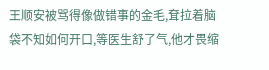王顺安被骂得像做错事的金毛,耷拉着脑袋不知如何开口,等医生舒了气,他才畏缩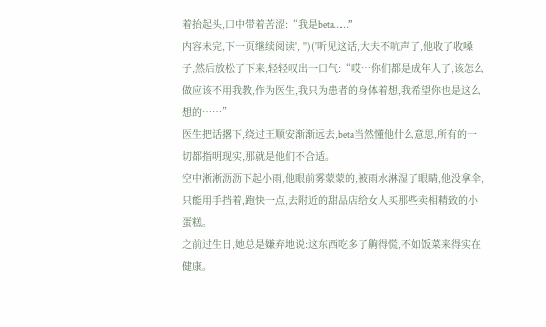着抬起头,口中带着苦涩:“我是beta……”
内容未完,下一页继续阅读', '')('听见这话,大夫不吭声了,他收了收嗓子,然后放松了下来,轻轻叹出一口气:“哎…你们都是成年人了,该怎么做应该不用我教,作为医生,我只为患者的身体着想,我希望你也是这么想的……”
医生把话撂下,绕过王顺安渐渐远去,beta当然懂他什么意思,所有的一切都指明现实,那就是他们不合适。
空中淅淅沥沥下起小雨,他眼前雾蒙蒙的,被雨水淋湿了眼睛,他没拿伞,只能用手挡着,跑快一点,去附近的甜品店给女人买那些卖相精致的小蛋糕。
之前过生日,她总是嫌弃地说:这东西吃多了齁得慌,不如饭菜来得实在健康。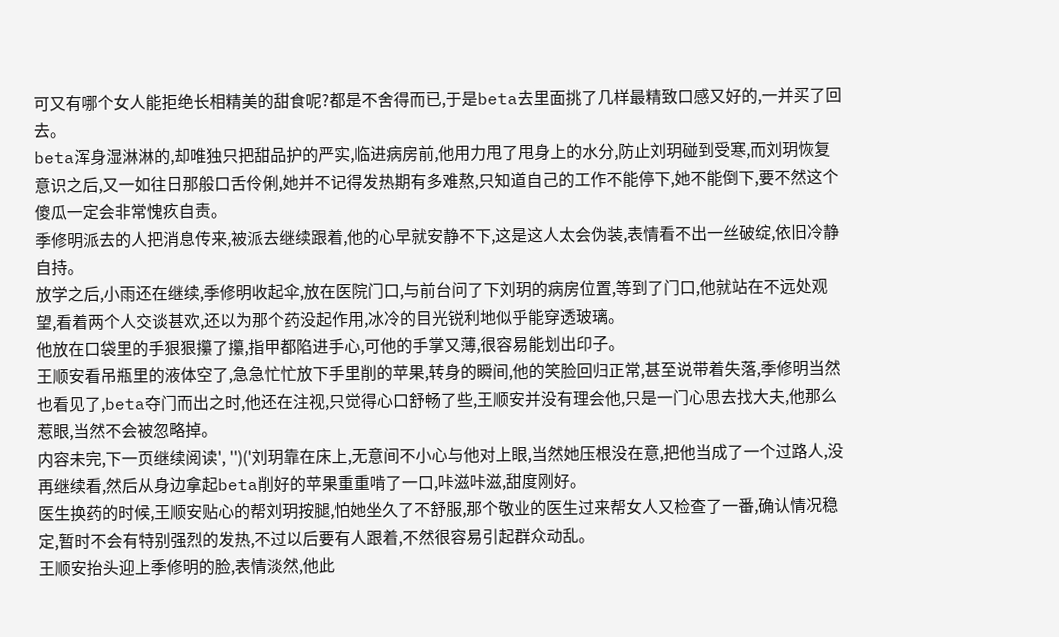可又有哪个女人能拒绝长相精美的甜食呢?都是不舍得而已,于是beta去里面挑了几样最精致口感又好的,一并买了回去。
beta浑身湿淋淋的,却唯独只把甜品护的严实,临进病房前,他用力甩了甩身上的水分,防止刘玥碰到受寒,而刘玥恢复意识之后,又一如往日那般口舌伶俐,她并不记得发热期有多难熬,只知道自己的工作不能停下,她不能倒下,要不然这个傻瓜一定会非常愧疚自责。
季修明派去的人把消息传来,被派去继续跟着,他的心早就安静不下,这是这人太会伪装,表情看不出一丝破绽,依旧冷静自持。
放学之后,小雨还在继续,季修明收起伞,放在医院门口,与前台问了下刘玥的病房位置,等到了门口,他就站在不远处观望,看着两个人交谈甚欢,还以为那个药没起作用,冰冷的目光锐利地似乎能穿透玻璃。
他放在口袋里的手狠狠攥了攥,指甲都陷进手心,可他的手掌又薄,很容易能划出印子。
王顺安看吊瓶里的液体空了,急急忙忙放下手里削的苹果,转身的瞬间,他的笑脸回归正常,甚至说带着失落,季修明当然也看见了,beta夺门而出之时,他还在注视,只觉得心口舒畅了些,王顺安并没有理会他,只是一门心思去找大夫,他那么惹眼,当然不会被忽略掉。
内容未完,下一页继续阅读', '')('刘玥靠在床上,无意间不小心与他对上眼,当然她压根没在意,把他当成了一个过路人,没再继续看,然后从身边拿起beta削好的苹果重重啃了一口,咔滋咔滋,甜度刚好。
医生换药的时候,王顺安贴心的帮刘玥按腿,怕她坐久了不舒服,那个敬业的医生过来帮女人又检查了一番,确认情况稳定,暂时不会有特别强烈的发热,不过以后要有人跟着,不然很容易引起群众动乱。
王顺安抬头迎上季修明的脸,表情淡然,他此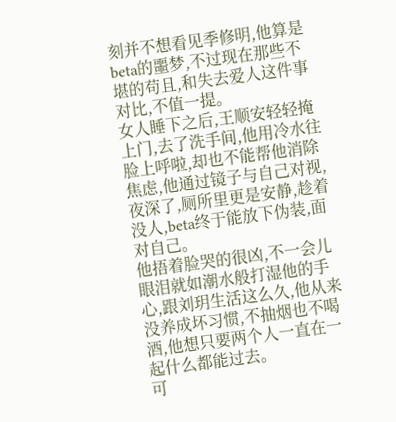刻并不想看见季修明,他算是beta的噩梦,不过现在那些不堪的苟且,和失去爱人这件事对比,不值一提。
女人睡下之后,王顺安轻轻掩上门,去了洗手间,他用冷水往脸上呼啦,却也不能帮他消除焦虑,他通过镜子与自己对视,夜深了,厕所里更是安静,趁着没人,beta终于能放下伪装,面对自己。
他捂着脸哭的很凶,不一会儿眼泪就如潮水般打湿他的手心,跟刘玥生活这么久,他从来没养成坏习惯,不抽烟也不喝酒,他想只要两个人一直在一起什么都能过去。
可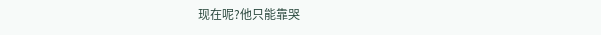现在呢?他只能靠哭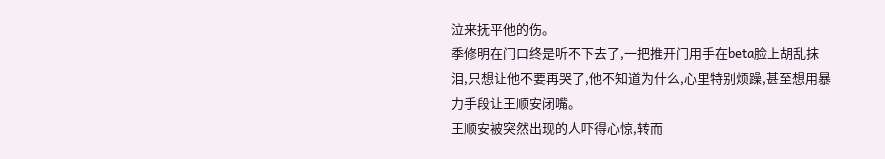泣来抚平他的伤。
季修明在门口终是听不下去了,一把推开门用手在beta脸上胡乱抹泪,只想让他不要再哭了,他不知道为什么,心里特别烦躁,甚至想用暴力手段让王顺安闭嘴。
王顺安被突然出现的人吓得心惊,转而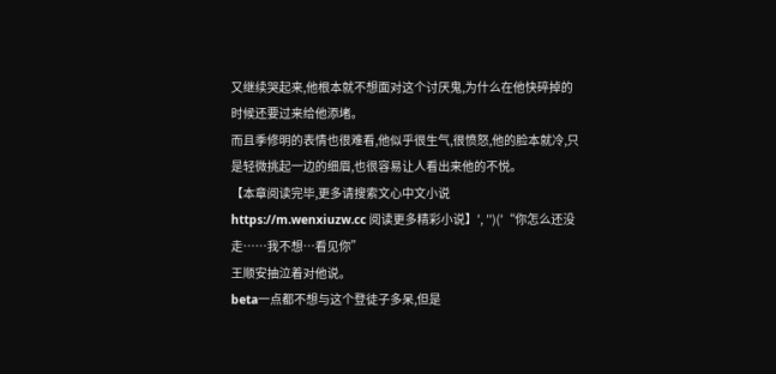又继续哭起来,他根本就不想面对这个讨厌鬼,为什么在他快碎掉的时候还要过来给他添堵。
而且季修明的表情也很难看,他似乎很生气,很愤怒,他的脸本就冷,只是轻微挑起一边的细眉,也很容易让人看出来他的不悦。
【本章阅读完毕,更多请搜索文心中文小说https://m.wenxiuzw.cc 阅读更多精彩小说】', '')('“你怎么还没走……我不想…看见你”
王顺安抽泣着对他说。
beta一点都不想与这个登徒子多呆,但是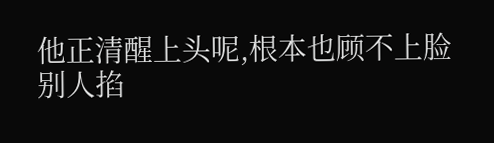他正清醒上头呢,根本也顾不上脸别人掐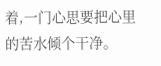着,一门心思要把心里的苦水倾个干净。